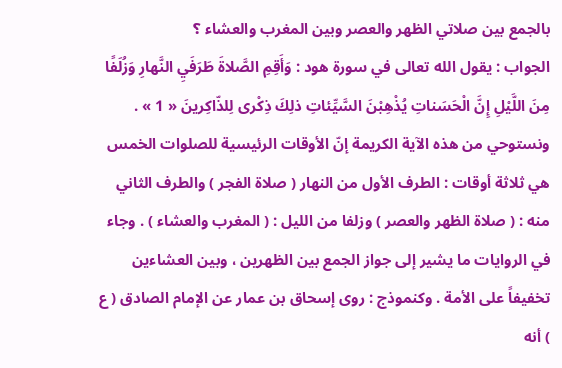بالجمع بين صلاتي الظهر والعصر وبين المغرب والعشاء ؟
الجواب : يقول الله تعالى في سورة هود : وَأَقِمِ الصَّلاةَ طَرَفَيِ النَّهارِ وَزُلَفًا مِنَ اللَّيْلِ إِنَّ الْحَسَناتِ يُذْهِبْنَ السَّيِّئاتِ ذلِكَ ذِكْرى لِلذّاكِرينَ « 1 » .
ونستوحي من هذه الآية الكريمة إنّ الأوقات الرئيسية للصلوات الخمس هي ثلاثة أوقات : الطرف الأول من النهار ( صلاة الفجر ) والطرف الثاني منه : ( صلاة الظهر والعصر ) وزلفا من الليل : ( المغرب والعشاء ) . وجاء في الروايات ما يشير إلى جواز الجمع بين الظهرين ، وبين العشاءين تخفيفاً على الأمة . وكنموذج : روى إسحاق بن عمار عن الإمام الصادق ( ع ) أنه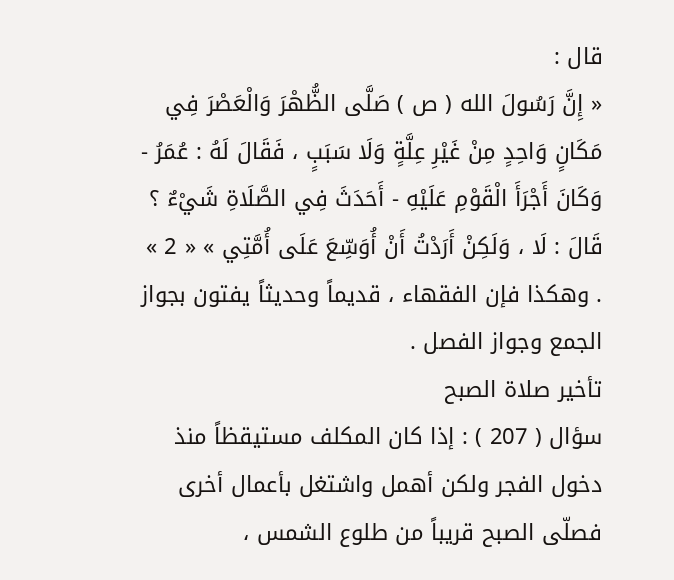قال :
« إِنَّ رَسُولَ الله ( ص ) صَلَّى الظُّهْرَ وَالْعَصْرَ فِي مَكَانٍ وَاحِدٍ مِنْ غَيْرِ عِلَّةٍ وَلَا سَبَبٍ ، فَقَالَ لَهُ : عُمَرُ - وَكَانَ أَجْرَأَ الْقَوْمِ عَلَيْهِ - أَحَدَثَ فِي الصَّلَاةِ شَيْءٌ ؟ قَالَ : لَا ، وَلَكِنْ أَرَدْتُ أَنْ أُوَسِّعَ عَلَى أُمَّتِي » « 2 »
. وهكذا فإن الفقهاء ، قديماً وحديثاً يفتون بجواز الجمع وجواز الفصل .
تأخير صلاة الصبح
سؤال ( 207 ) : إذا كان المكلف مستيقظاً منذ دخول الفجر ولكن أهمل واشتغل بأعمال أخرى فصلّى الصبح قريباً من طلوع الشمس ،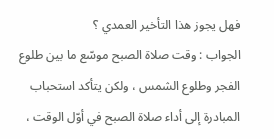فهل يجوز هذا التأخير العمدي ؟
الجواب : وقت صلاة الصبح موسّع ما بين طلوع الفجر وطلوع الشمس ، ولكن يتأكد استحباب المبادرة إلى أداء صلاة الصبح في أوّل الوقت ،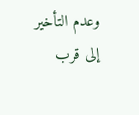وعدم التأخير إلى قرب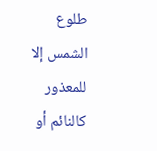طلوع الشمس إلا للمعذور كالنائم أو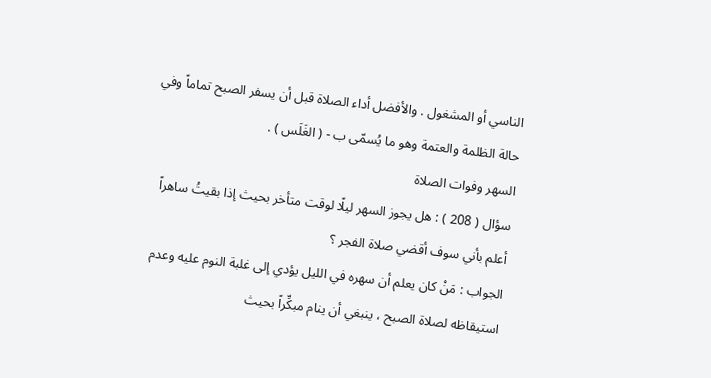الناسي أو المشغول . والأفضل أداء الصلاة قبل أن يسفر الصبح تماماً وفي حالة الظلمة والعتمة وهو ما يُسمّى ب - ( الغَلَس ) .
السهر وفوات الصلاة
سؤال ( 208 ) : هل يجوز السهر ليلًا لوقت متأخر بحيث إذا بقيتُ ساهراً أعلم بأني سوف أقضي صلاة الفجر ؟
الجواب : مَنْ كان يعلم أن سهره في الليل يؤدي إلى غلبة النوم عليه وعدم استيقاظه لصلاة الصبح ، ينبغي أن ينام مبكِّراً بحيث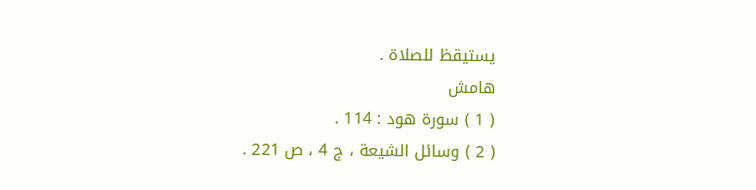يستيقظ للصلاة .
هامش
( 1 ) سورة هود : 114 .
( 2 ) وسائل الشيعة ، ج 4 ، ص 221 .